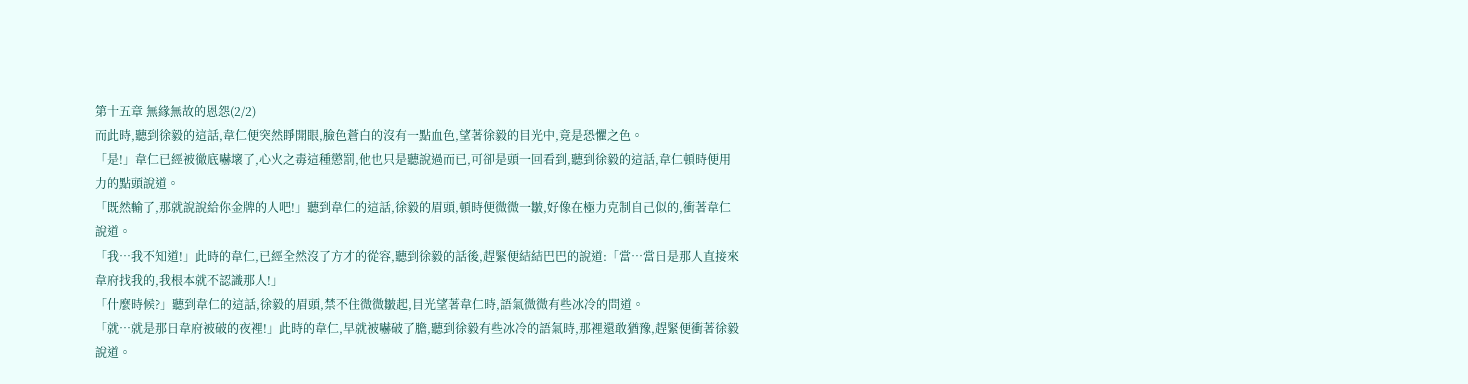第十五章 無緣無故的恩怨(2/2)
而此時,聽到徐毅的這話,韋仁便突然睜開眼,臉色蒼白的沒有一點血色,望著徐毅的目光中,竟是恐懼之色。
「是!」韋仁已經被徹底嚇壞了,心火之毒這種懲罰,他也只是聽說過而已,可卻是頭一回看到,聽到徐毅的這話,韋仁頓時便用力的點頭說道。
「既然輸了,那就說說給你金牌的人吧!」聽到韋仁的這話,徐毅的眉頭,頓時便微微一皺,好像在極力克制自己似的,衝著韋仁說道。
「我…我不知道!」此時的韋仁,已經全然沒了方才的從容,聽到徐毅的話後,趕緊便結結巴巴的說道:「當…當日是那人直接來韋府找我的,我根本就不認識那人!」
「什麼時候?」聽到韋仁的這話,徐毅的眉頭,禁不住微微皺起,目光望著韋仁時,語氣微微有些冰冷的問道。
「就…就是那日韋府被破的夜裡!」此時的韋仁,早就被嚇破了膽,聽到徐毅有些冰冷的語氣時,那裡還敢猶豫,趕緊便衝著徐毅說道。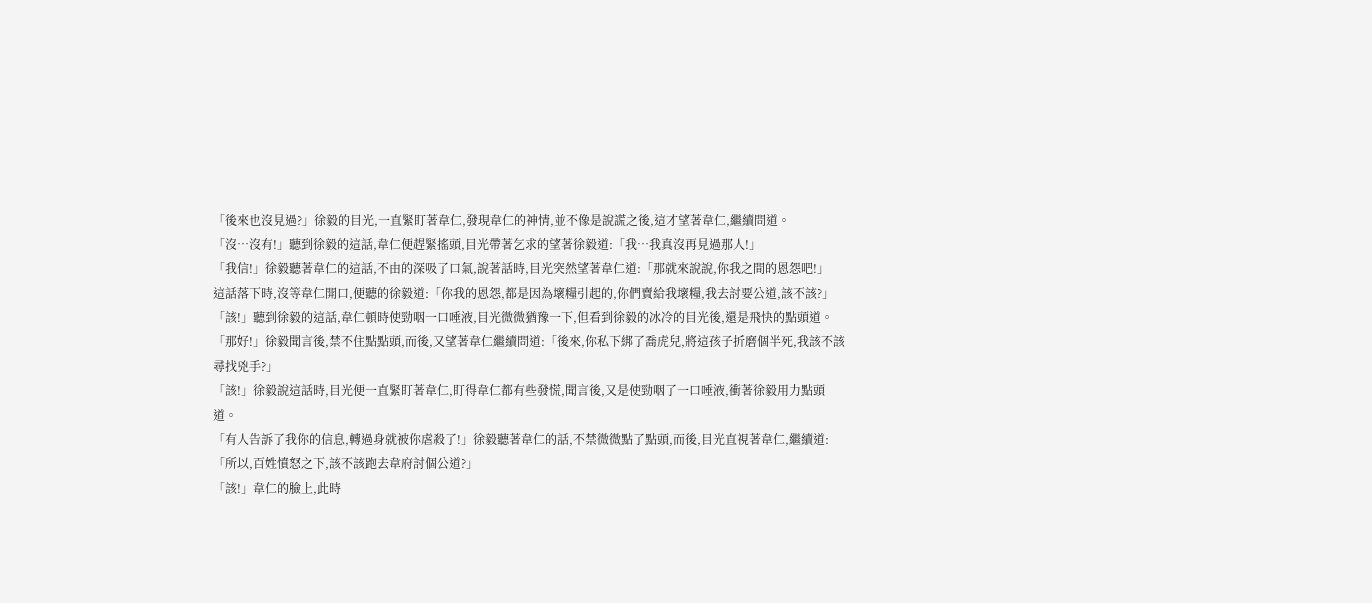「後來也沒見過?」徐毅的目光,一直緊盯著韋仁,發現韋仁的神情,並不像是說謊之後,這才望著韋仁,繼續問道。
「沒…沒有!」聽到徐毅的這話,韋仁便趕緊搖頭,目光帶著乞求的望著徐毅道:「我…我真沒再見過那人!」
「我信!」徐毅聽著韋仁的這話,不由的深吸了口氣,說著話時,目光突然望著韋仁道:「那就來說說,你我之間的恩怨吧!」
這話落下時,沒等韋仁開口,便聽的徐毅道:「你我的恩怨,都是因為壞糧引起的,你們賣給我壞糧,我去討要公道,該不該?」
「該!」聽到徐毅的這話,韋仁頓時使勁咽一口唾液,目光微微猶豫一下,但看到徐毅的冰冷的目光後,還是飛快的點頭道。
「那好!」徐毅聞言後,禁不住點點頭,而後,又望著韋仁繼續問道:「後來,你私下綁了喬虎兒,將這孩子折磨個半死,我該不該尋找兇手?」
「該!」徐毅說這話時,目光便一直緊盯著韋仁,盯得韋仁都有些發慌,聞言後,又是使勁咽了一口唾液,衝著徐毅用力點頭道。
「有人告訴了我你的信息,轉過身就被你虐殺了!」徐毅聽著韋仁的話,不禁微微點了點頭,而後,目光直視著韋仁,繼續道:「所以,百姓憤怒之下,該不該跑去韋府討個公道?」
「該!」韋仁的臉上,此時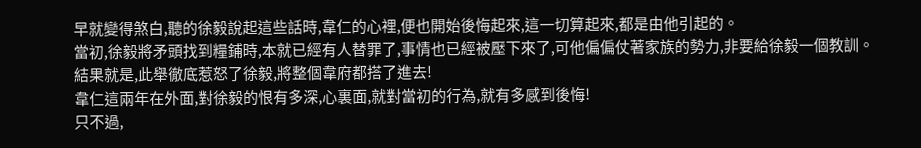早就變得煞白,聽的徐毅說起這些話時,韋仁的心裡,便也開始後悔起來,這一切算起來,都是由他引起的。
當初,徐毅將矛頭找到糧鋪時,本就已經有人替罪了,事情也已經被壓下來了,可他偏偏仗著家族的勢力,非要給徐毅一個教訓。
結果就是,此舉徹底惹怒了徐毅,將整個韋府都搭了進去!
韋仁這兩年在外面,對徐毅的恨有多深,心裏面,就對當初的行為,就有多感到後悔!
只不過,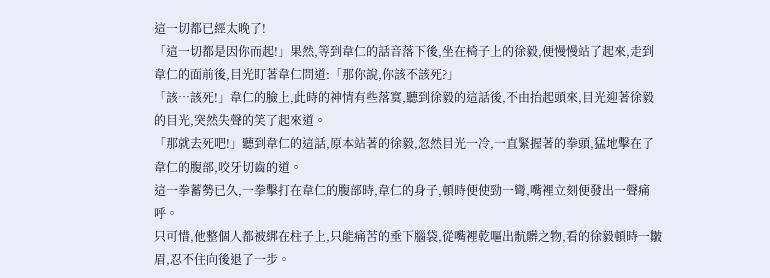這一切都已經太晚了!
「這一切都是因你而起!」果然,等到韋仁的話音落下後,坐在椅子上的徐毅,便慢慢站了起來,走到韋仁的面前後,目光盯著韋仁問道:「那你說,你該不該死?」
「該…該死!」韋仁的臉上,此時的神情有些落寞,聽到徐毅的這話後,不由抬起頭來,目光迎著徐毅的目光,突然失聲的笑了起來道。
「那就去死吧!」聽到韋仁的這話,原本站著的徐毅,忽然目光一冷,一直緊握著的拳頭,猛地擊在了韋仁的腹部,咬牙切齒的道。
這一拳蓄勢已久,一拳擊打在韋仁的腹部時,韋仁的身子,頓時便使勁一彎,嘴裡立刻便發出一聲痛呼。
只可惜,他整個人都被綁在柱子上,只能痛苦的垂下腦袋,從嘴裡乾嘔出骯髒之物,看的徐毅頓時一皺眉,忍不住向後退了一步。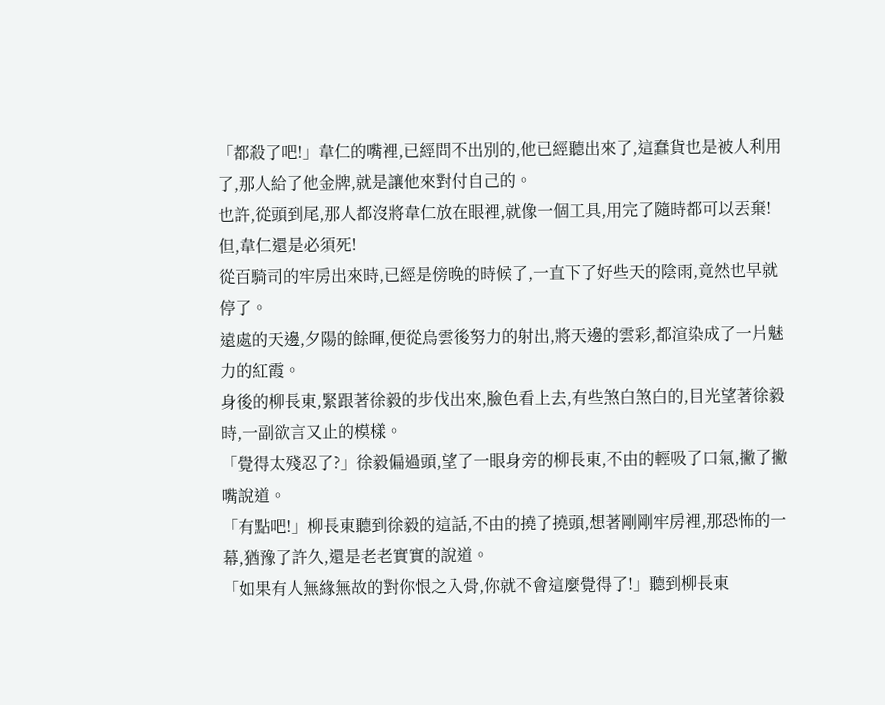「都殺了吧!」韋仁的嘴裡,已經問不出別的,他已經聽出來了,這蠢貨也是被人利用了,那人給了他金牌,就是讓他來對付自己的。
也許,從頭到尾,那人都沒將韋仁放在眼裡,就像一個工具,用完了隨時都可以丟棄!
但,韋仁還是必須死!
從百騎司的牢房出來時,已經是傍晚的時候了,一直下了好些天的陰雨,竟然也早就停了。
遠處的天邊,夕陽的餘暉,便從烏雲後努力的射出,將天邊的雲彩,都渲染成了一片魅力的紅霞。
身後的柳長東,緊跟著徐毅的步伐出來,臉色看上去,有些煞白煞白的,目光望著徐毅時,一副欲言又止的模樣。
「覺得太殘忍了?」徐毅偏過頭,望了一眼身旁的柳長東,不由的輕吸了口氣,撇了撇嘴說道。
「有點吧!」柳長東聽到徐毅的這話,不由的撓了撓頭,想著剛剛牢房裡,那恐怖的一幕,猶豫了許久,還是老老實實的說道。
「如果有人無緣無故的對你恨之入骨,你就不會這麼覺得了!」聽到柳長東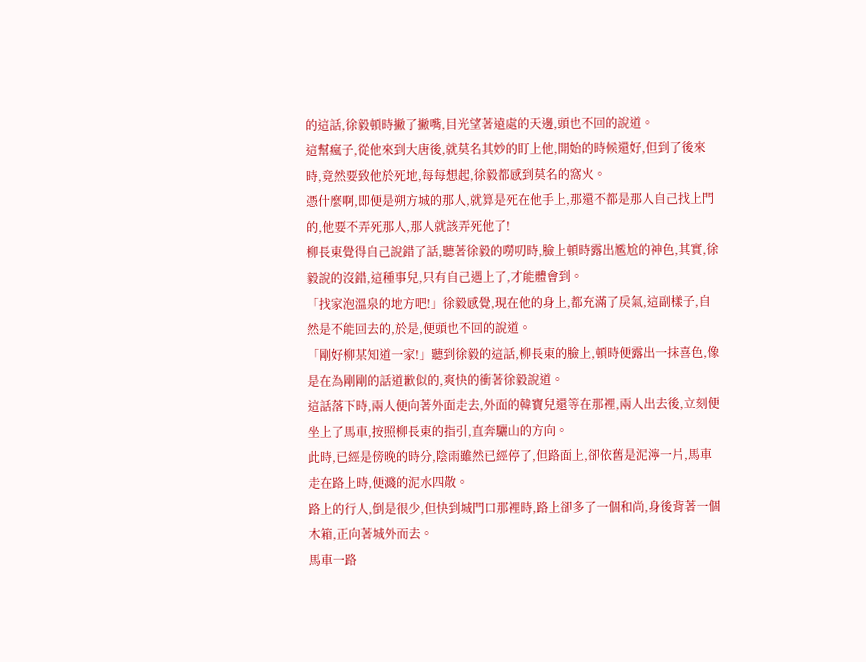的這話,徐毅頓時撇了撇嘴,目光望著遠處的天邊,頭也不回的說道。
這幫瘋子,從他來到大唐後,就莫名其妙的盯上他,開始的時候還好,但到了後來時,竟然要致他於死地,每每想起,徐毅都感到莫名的窩火。
憑什麼啊,即便是朔方城的那人,就算是死在他手上,那還不都是那人自己找上門的,他要不弄死那人,那人就該弄死他了!
柳長東覺得自己說錯了話,聽著徐毅的嘮叨時,臉上頓時露出尷尬的神色,其實,徐毅說的沒錯,這種事兒,只有自己遇上了,才能體會到。
「找家泡溫泉的地方吧!」徐毅感覺,現在他的身上,都充滿了戾氣,這副樣子,自然是不能回去的,於是,便頭也不回的說道。
「剛好柳某知道一家!」聽到徐毅的這話,柳長東的臉上,頓時便露出一抹喜色,像是在為剛剛的話道歉似的,爽快的衝著徐毅說道。
這話落下時,兩人便向著外面走去,外面的韓寶兒還等在那裡,兩人出去後,立刻便坐上了馬車,按照柳長東的指引,直奔驪山的方向。
此時,已經是傍晚的時分,陰雨雖然已經停了,但路面上,卻依舊是泥濘一片,馬車走在路上時,便濺的泥水四散。
路上的行人,倒是很少,但快到城門口那裡時,路上卻多了一個和尚,身後背著一個木箱,正向著城外而去。
馬車一路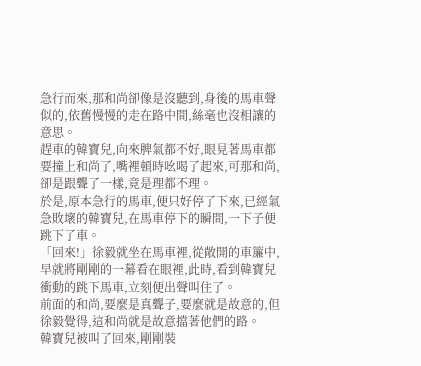急行而來,那和尚卻像是沒聽到,身後的馬車聲似的,依舊慢慢的走在路中間,絲毫也沒相讓的意思。
趕車的韓寶兒,向來脾氣都不好,眼見著馬車都要撞上和尚了,嘴裡頓時吆喝了起來,可那和尚,卻是跟聾了一樣,竟是理都不理。
於是,原本急行的馬車,便只好停了下來,已經氣急敗壞的韓寶兒,在馬車停下的瞬間,一下子便跳下了車。
「回來!」徐毅就坐在馬車裡,從敞開的車簾中,早就將剛剛的一幕看在眼裡,此時,看到韓寶兒衝動的跳下馬車,立刻便出聲叫住了。
前面的和尚,要麼是真聾子,要麼就是故意的,但徐毅覺得,這和尚就是故意擋著他們的路。
韓寶兒被叫了回來,剛剛裝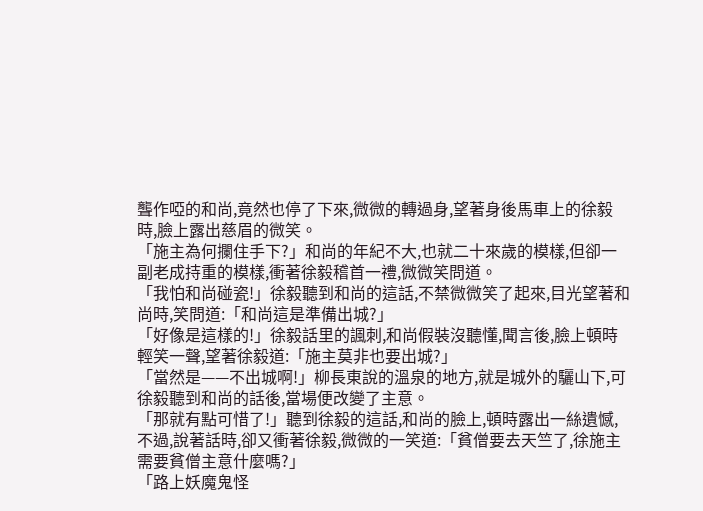聾作啞的和尚,竟然也停了下來,微微的轉過身,望著身後馬車上的徐毅時,臉上露出慈眉的微笑。
「施主為何攔住手下?」和尚的年紀不大,也就二十來歲的模樣,但卻一副老成持重的模樣,衝著徐毅稽首一禮,微微笑問道。
「我怕和尚碰瓷!」徐毅聽到和尚的這話,不禁微微笑了起來,目光望著和尚時,笑問道:「和尚這是準備出城?」
「好像是這樣的!」徐毅話里的諷刺,和尚假裝沒聽懂,聞言後,臉上頓時輕笑一聲,望著徐毅道:「施主莫非也要出城?」
「當然是——不出城啊!」柳長東說的溫泉的地方,就是城外的驪山下,可徐毅聽到和尚的話後,當場便改變了主意。
「那就有點可惜了!」聽到徐毅的這話,和尚的臉上,頓時露出一絲遺憾,不過,說著話時,卻又衝著徐毅,微微的一笑道:「貧僧要去天竺了,徐施主需要貧僧主意什麼嗎?」
「路上妖魔鬼怪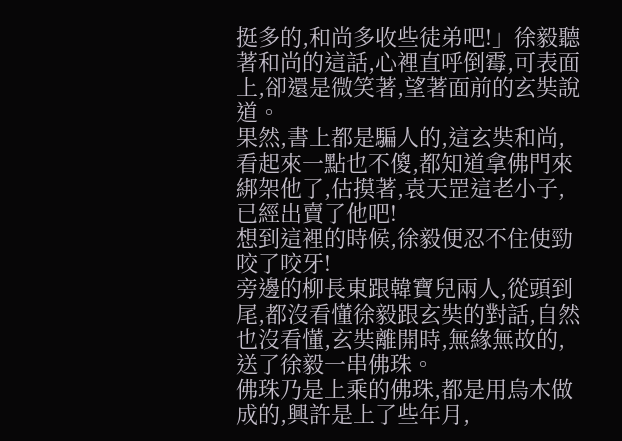挺多的,和尚多收些徒弟吧!」徐毅聽著和尚的這話,心裡直呼倒霉,可表面上,卻還是微笑著,望著面前的玄奘說道。
果然,書上都是騙人的,這玄奘和尚,看起來一點也不傻,都知道拿佛門來綁架他了,估摸著,袁天罡這老小子,已經出賣了他吧!
想到這裡的時候,徐毅便忍不住使勁咬了咬牙!
旁邊的柳長東跟韓寶兒兩人,從頭到尾,都沒看懂徐毅跟玄奘的對話,自然也沒看懂,玄奘離開時,無緣無故的,送了徐毅一串佛珠。
佛珠乃是上乘的佛珠,都是用烏木做成的,興許是上了些年月,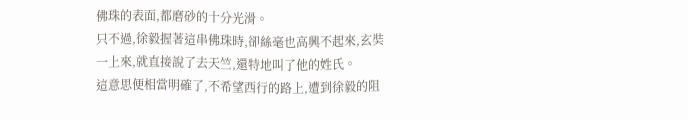佛珠的表面,都磨砂的十分光滑。
只不過,徐毅握著這串佛珠時,卻絲毫也高興不起來,玄奘一上來,就直接說了去天竺,還特地叫了他的姓氏。
這意思便相當明確了,不希望西行的路上,遭到徐毅的阻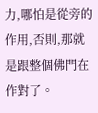力,哪怕是從旁的作用,否則,那就是跟整個佛門在作對了。